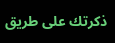ذكرتك على طريق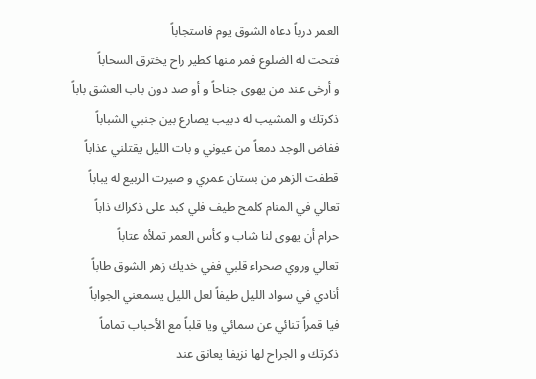العمر درباً دعاه الشوق يوم فاستجاباً
فتحت له الضلوع فمر منها كطير راح يخترق السحاباً
و أرخى عند من يهوى جناحاً و أو صد دون باب العشق باباً
ذكرتك و المشيب له دبيب يصارع بين جنبي الشباباً
ففاض الوجد دمعاً من عيوني و بات الليل يقتلني عذاباً
قطفت الزهر من بستان عمري و صيرت الربيع له يباباً
تعالي في المنام كلمح طيف فلي كبد على ذكراك ذاباً
حرام أن يهوى لنا شاب و كأس العمر تملأه عتاباً
تعالي وروي صحراء قلبي ففي خديك زهر الشوق طاباً
أنادي في سواد الليل طيفاً لعل الليل يسمعني الجواباً
فيا قمراً تنائي عن سمائي ويا قلباً مع الأحباب تماماً
ذكرتك و الجراح لها نزيفا يعانق عند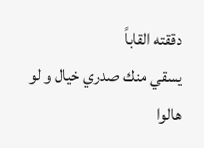دققته القاباً
يسقي منك صدري خيال و لو هالوا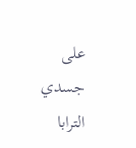على جسدي الترابا